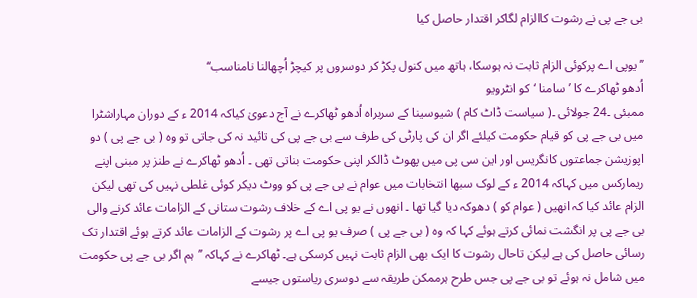بی جے پی نے رشوت کاالزام لگاکر اقتدار حاصل کیا

’’یوپی اے پرکوئی الزام ثابت نہ ہوسکا، ہاتھ میں کنول پکڑ کر دوسروں پر کیچڑ اُچھالنا نامناسب‘‘
اُدھو ٹھاکرے کا ’سامنا ‘کو انٹرویو
ممبئی ۔24 جولائی ۔( سیاست ڈاٹ کام ) شیوسینا کے سربراہ اُدھو ٹھاکرے نے آج دعویٰ کیاکہ 2014 ء کے دوران مہاراشٹرا میں بی جے پی کو قیام حکومت کیلئے اگر ان کی پارٹی کی طرف سے بی جے پی کی تائید نہ کی جاتی تو وہ ( بی جے پی ) دو اپوزیشن جماعتوں کانگریس اور این سی پی میں پھوٹ ڈالکر اپنی حکومت بناتی تھی ۔ اُدھو ٹھاکرے نے طنز پر مبنی اپنے ریمارکس میں کہاکہ 2014 ء کے لوک سبھا انتخابات میں عوام نے بی جے پی کو ووٹ دیکر کوئی غلطی نہیں کی تھی لیکن الزام عائد کیا کہ انھیں ( عوام کو ) دھوکہ دیا گیا تھا ۔ انھوں نے یو پی اے کے خلاف رشوت ستانی کے الزامات عائد کرنے والی بی جے پی پر انگشت نمائی کرتے ہوئے کہا کہ وہ ( بی جے پی ) صرف یو پی اے پر رشوت کے الزامات عائد کرتے ہوئے اقتدار تک رسائی حاصل کی ہے لیکن تاحال رشوت کا ایک بھی الزام ثابت نہیں کرسکی ہے۔ ٹھاکرے نے کہاکہ ’’ہم اگر بی جے پی حکومت میں شامل نہ ہوئے تو بی جے پی جس طرح ہرممکن طریقہ سے دوسری ریاستوں جیسے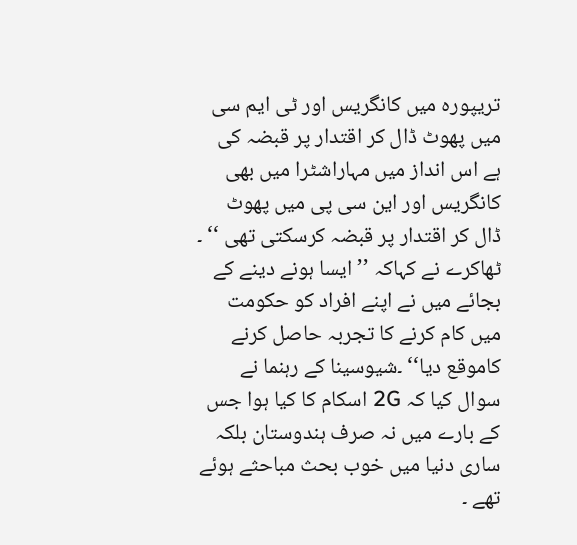تریپورہ میں کانگریس اور ٹی ایم سی میں پھوٹ ڈال کر اقتدار پر قبضہ کی ہے اس انداز میں مہاراشٹرا میں بھی کانگریس اور این سی پی میں پھوٹ ڈال کر اقتدار پر قبضہ کرسکتی تھی ‘‘ ۔ ٹھاکرے نے کہاکہ ’’ایسا ہونے دینے کے بجائے میں نے اپنے افراد کو حکومت میں کام کرنے کا تجربہ حاصل کرنے کاموقع دیا‘‘ ۔شیوسینا کے رہنما نے سوال کیا کہ 2G اسکام کا کیا ہوا جس کے بارے میں نہ صرف ہندوستان بلکہ ساری دنیا میں خوب بحث مباحثے ہوئے تھے ۔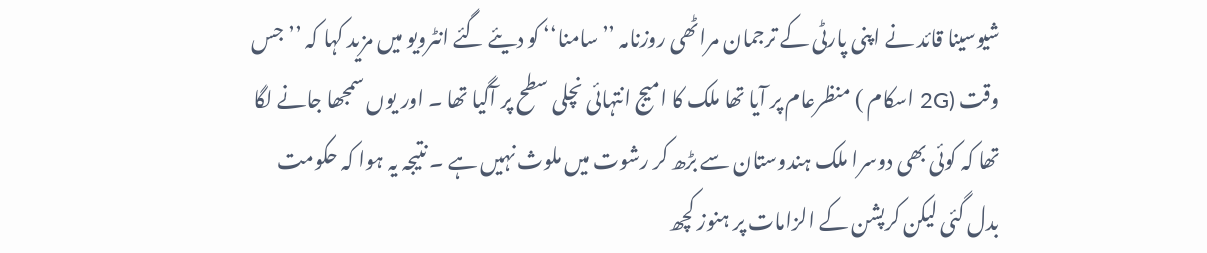شیوسینا قائد نے اپنی پارٹی کے ترجمان مراٹھی روزنامہ ’’سامنا‘‘ کو دیئے گئے انٹرویو میں مزید کہا کہ ’’جس وقت (2G اسکام ) منظرعام پر آیا تھا ملک کا امیج انتہائی نچلی سطح پر آگیا تھا ۔ اور یوں سمجھا جانے لگا تھا کہ کوئی بھی دوسرا ملک ہندوستان سے بڑھ کر رشوت میں ملوث نہیں ہے ۔ نتیجہ یہ ہوا کہ حکومت بدل گئی لیکن کرپشن کے الزامات پر ہنوز کچھ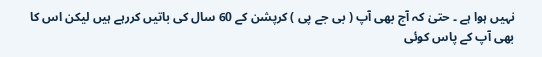نہیں ہوا ہے ۔ حتیٰ کہ آج بھی آپ ( بی جے پی ) کرپشن کے 60 سال کی باتیں کررہے ہیں لیکن اس کا بھی آپ کے پاس کوئی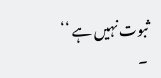ثبوت نہیں ہے ‘‘ ۔